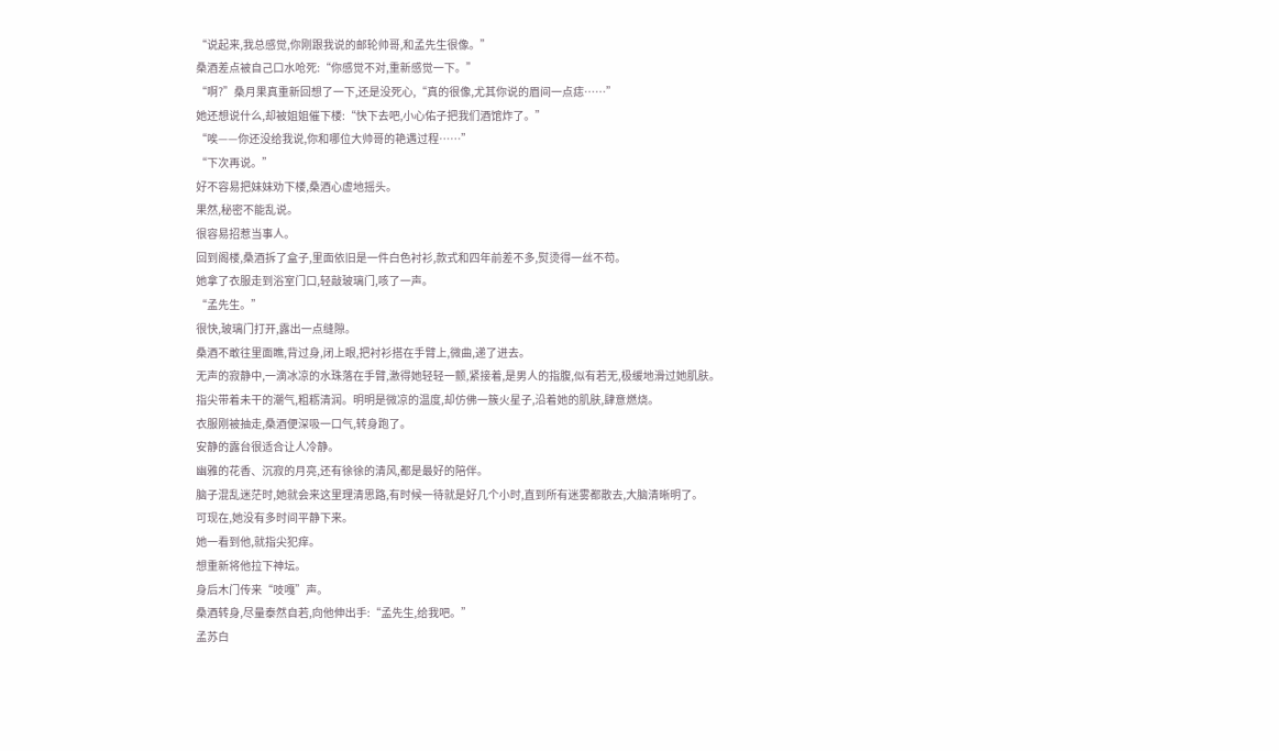“说起来,我总感觉,你刚跟我说的邮轮帅哥,和孟先生很像。”
桑酒差点被自己口水呛死:“你感觉不对,重新感觉一下。”
“啊?”桑月果真重新回想了一下,还是没死心,“真的很像,尤其你说的眉间一点痣……”
她还想说什么,却被姐姐催下楼:“快下去吧,小心佑子把我们酒馆炸了。”
“唉——你还没给我说,你和哪位大帅哥的艳遇过程……”
“下次再说。”
好不容易把妹妹劝下楼,桑酒心虚地摇头。
果然,秘密不能乱说。
很容易招惹当事人。
回到阁楼,桑酒拆了盒子,里面依旧是一件白色衬衫,款式和四年前差不多,熨烫得一丝不苟。
她拿了衣服走到浴室门口,轻敲玻璃门,咳了一声。
“孟先生。”
很快,玻璃门打开,露出一点缝隙。
桑酒不敢往里面瞧,背过身,闭上眼,把衬衫搭在手臂上,微曲,递了进去。
无声的寂静中,一滴冰凉的水珠落在手臂,激得她轻轻一颤,紧接着,是男人的指腹,似有若无,极缓地滑过她肌肤。
指尖带着未干的潮气,粗粝清润。明明是微凉的温度,却仿佛一簇火星子,沿着她的肌肤,肆意燃烧。
衣服刚被抽走,桑酒便深吸一口气,转身跑了。
安静的露台很适合让人冷静。
幽雅的花香、沉寂的月亮,还有徐徐的清风,都是最好的陪伴。
脑子混乱迷茫时,她就会来这里理清思路,有时候一待就是好几个小时,直到所有迷雾都散去,大脑清晰明了。
可现在,她没有多时间平静下来。
她一看到他,就指尖犯痒。
想重新将他拉下神坛。
身后木门传来“吱嘎”声。
桑酒转身,尽量泰然自若,向他伸出手:“孟先生,给我吧。”
孟苏白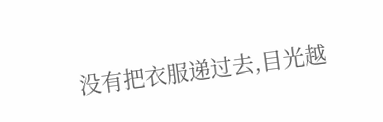没有把衣服递过去,目光越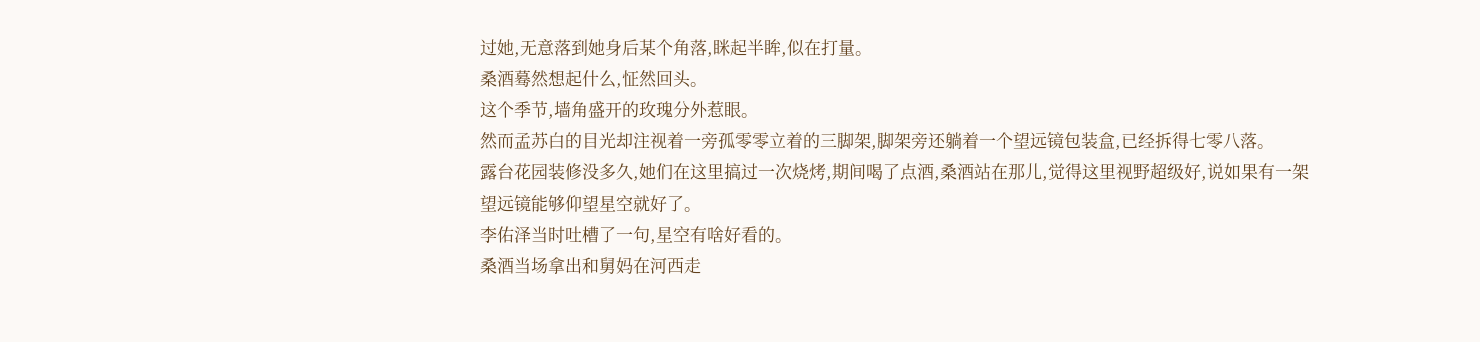过她,无意落到她身后某个角落,眯起半眸,似在打量。
桑酒蓦然想起什么,怔然回头。
这个季节,墙角盛开的玫瑰分外惹眼。
然而孟苏白的目光却注视着一旁孤零零立着的三脚架,脚架旁还躺着一个望远镜包装盒,已经拆得七零八落。
露台花园装修没多久,她们在这里搞过一次烧烤,期间喝了点酒,桑酒站在那儿,觉得这里视野超级好,说如果有一架望远镜能够仰望星空就好了。
李佑泽当时吐槽了一句,星空有啥好看的。
桑酒当场拿出和舅妈在河西走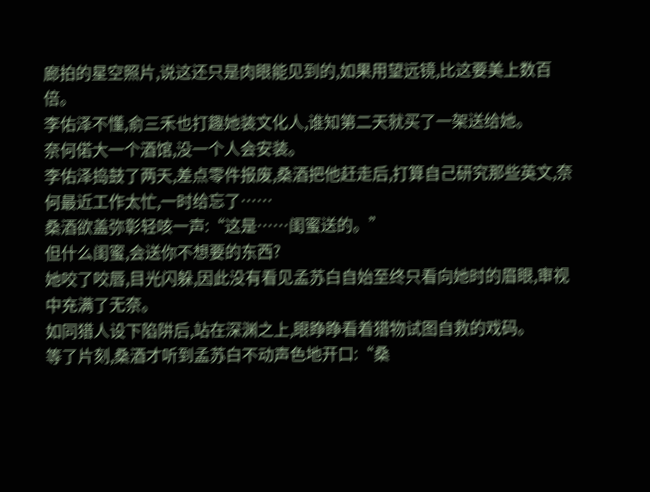廊拍的星空照片,说这还只是肉眼能见到的,如果用望远镜,比这要美上数百倍。
李佑泽不懂,俞三禾也打趣她装文化人,谁知第二天就买了一架送给她。
奈何偌大一个酒馆,没一个人会安装。
李佑泽捣鼓了两天,差点零件报废,桑酒把他赶走后,打算自己研究那些英文,奈何最近工作太忙,一时给忘了……
桑酒欲盖弥彰轻咳一声:“这是……闺蜜送的。”
但什么闺蜜,会送你不想要的东西?
她咬了咬唇,目光闪躲,因此没有看见孟苏白自始至终只看向她时的眉眼,审视中充满了无奈。
如同猎人设下陷阱后,站在深渊之上,眼睁睁看着猎物试图自救的戏码。
等了片刻,桑酒才听到孟苏白不动声色地开口:“桑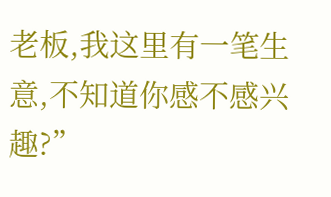老板,我这里有一笔生意,不知道你感不感兴趣?”